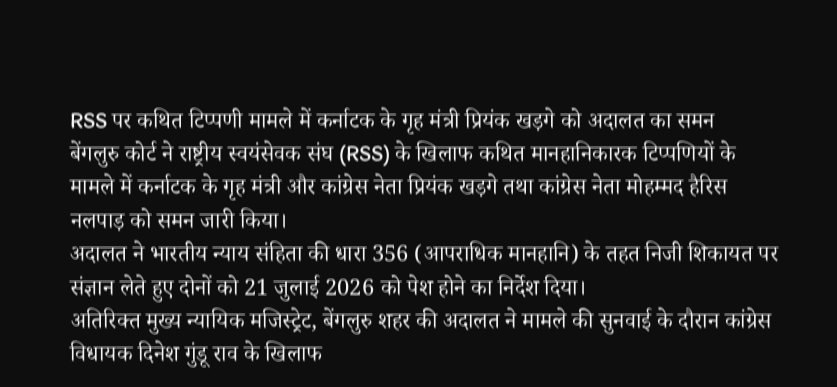RSS पर कथित टिप्पणी मामले में कर्नाटक के गृह मंत्री प्रियंक खड़गे को अदालत का समन
बेंगलुरु कोर्ट ने राष्ट्रीय स्वयंसेवक संघ (RSS) के खिलाफ कथित मानहानिकारक टिप्पणियों के मामले में कर्नाटक के गृह मंत्री और कांग्रेस नेता प्रियंक खड़गे तथा कांग्रेस नेता मोहम्मद हैरिस नलपाड़ को समन जारी किया।
अदालत ने भारतीय न्याय संहिता की धारा 356 (आपराधिक मानहानि) के तहत निजी शिकायत पर संज्ञान लेते हुए दोनों को 21 जुलाई 2026 को पेश होने का निर्देश दिया।
अतिरिक्त मुख्य न्यायिक मजिस्ट्रेट, बेंगलुरु शहर की अदालत ने मामले की सुनवाई के दौरान कांग्रेस विधायक दिनेश गुंडू राव के खिलाफ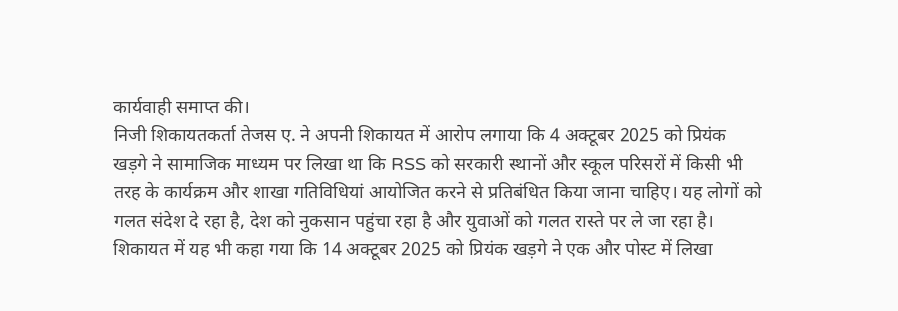कार्यवाही समाप्त की।
निजी शिकायतकर्ता तेजस ए. ने अपनी शिकायत में आरोप लगाया कि 4 अक्टूबर 2025 को प्रियंक खड़गे ने सामाजिक माध्यम पर लिखा था कि RSS को सरकारी स्थानों और स्कूल परिसरों में किसी भी तरह के कार्यक्रम और शाखा गतिविधियां आयोजित करने से प्रतिबंधित किया जाना चाहिए। यह लोगों को गलत संदेश दे रहा है, देश को नुकसान पहुंचा रहा है और युवाओं को गलत रास्ते पर ले जा रहा है।
शिकायत में यह भी कहा गया कि 14 अक्टूबर 2025 को प्रियंक खड़गे ने एक और पोस्ट में लिखा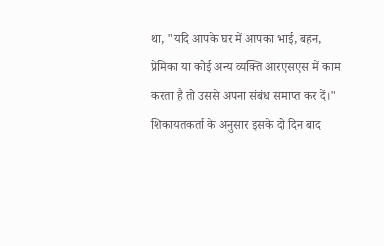था, "यदि आपके घर में आपका भाई, बहन, प्रेमिका या कोई अन्य व्यक्ति आरएसएस में काम करता है तो उससे अपना संबंध समाप्त कर दें।"
शिकायतकर्ता के अनुसार इसके दो दिन बाद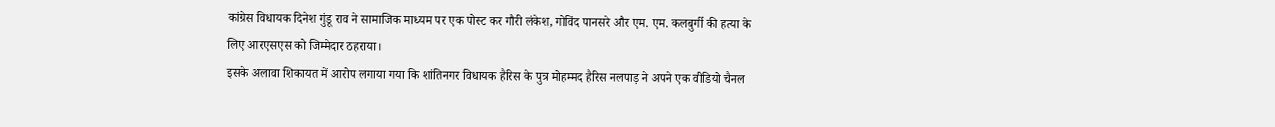कांग्रेस विधायक दिनेश गुंडू राव ने सामाजिक माध्यम पर एक पोस्ट कर गौरी लंकेश, गोविंद पानसरे और एम. एम. कलबुर्गी की हत्या के लिए आरएसएस को जिम्मेदार ठहराया।
इसके अलावा शिकायत में आरोप लगाया गया कि शांतिनगर विधायक हैरिस के पुत्र मोहम्मद हैरिस नलपाड़ ने अपने एक वीडियो चैनल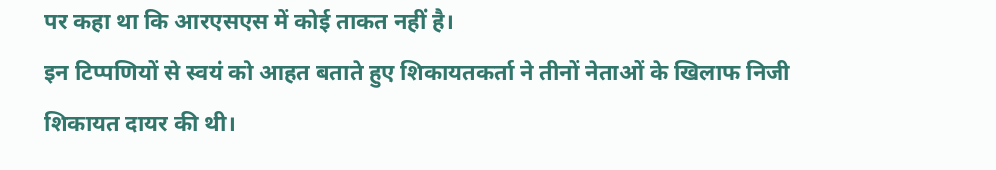पर कहा था कि आरएसएस में कोई ताकत नहीं है।
इन टिप्पणियों से स्वयं को आहत बताते हुए शिकायतकर्ता ने तीनों नेताओं के खिलाफ निजी शिकायत दायर की थी।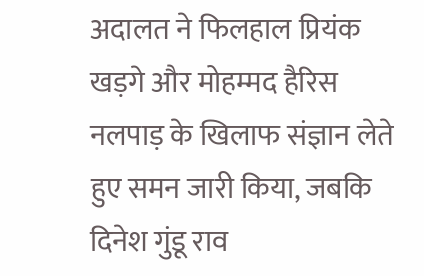अदालत ने फिलहाल प्रियंक खड़गे और मोहम्मद हैरिस नलपाड़ के खिलाफ संज्ञान लेते हुए समन जारी किया, जबकि दिनेश गुंडू राव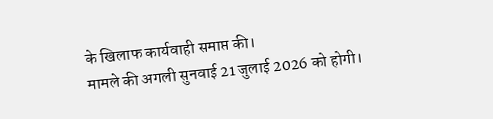के खिलाफ कार्यवाही समाप्त की।
मामले की अगली सुनवाई 21 जुलाई 2026 को होगी।